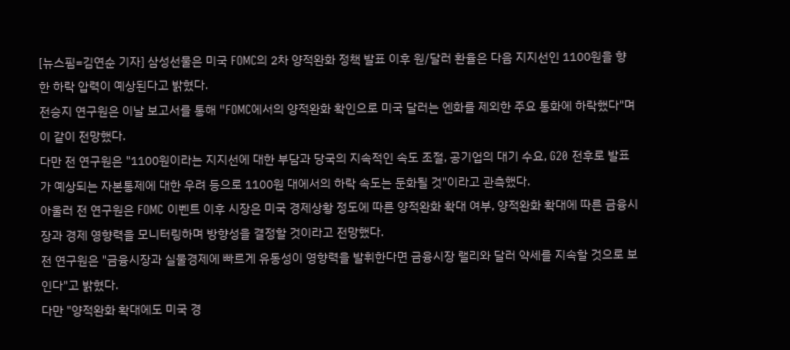[뉴스핌=김연순 기자] 삼성선물은 미국 FOMC의 2차 양적완화 정책 발표 이후 원/달러 환율은 다음 지지선인 1100원을 향한 하락 압력이 예상된다고 밝혔다.
전승지 연구원은 이날 보고서를 통해 "FOMC에서의 양적완화 확인으로 미국 달러는 엔화를 제외한 주요 통화에 하락했다"며 이 같이 전망했다.
다만 전 연구원은 "1100원이라는 지지선에 대한 부담과 당국의 지속적인 속도 조절, 공기업의 대기 수요, G20 전후로 발표가 예상되는 자본통제에 대한 우려 등으로 1100원 대에서의 하락 속도는 둔화될 것"이라고 관측했다.
아울러 전 연구원은 FOMC 이벤트 이후 시장은 미국 경제상황 정도에 따른 양적완화 확대 여부, 양적완화 확대에 따른 금융시장과 경제 영향력을 모니터링하며 방향성을 결정할 것이라고 전망했다.
전 연구원은 "금융시장과 실물경제에 빠르게 유동성이 영향력을 발휘한다면 금융시장 랠리와 달러 약세를 지속할 것으로 보인다"고 밝혔다.
다만 "양적완화 확대에도 미국 경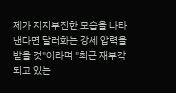제가 지지부진한 모습을 나타낸다면 달러화는 강세 압력을 받을 것"이라며 "최근 재부각되고 있는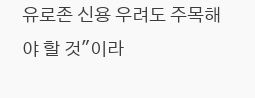유로존 신용 우려도 주목해야 할 것"이라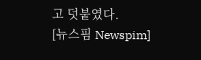고 덧붙였다.
[뉴스핌 Newspim]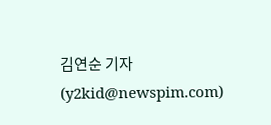김연순 기자 (y2kid@newspim.com)